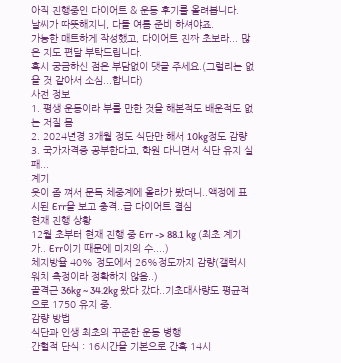아직 진행중인 다이어트 & 운동 후기를 올려봅니다.
날씨가 따뜻해지니, 다들 여름 준비 하셔야죠.
가능한 매트하게 작성했고, 다이어트 진짜 초보라... 많은 지도 편달 부탁드립니다.
혹시 궁금하신 점은 부담없이 댓글 주세요.(그럴리는 없을 것 같아서 소심...합니다)
사전 정보
1. 평생 운동이라 부를 만한 것을 해본적도 배운적도 없는 저질 몸
2. 2024년경 3개월 정도 식단만 해서 10kg정도 감량
3. 국가자격증 공부한다고, 학원 다니면서 식단 유지 실패...
계기
옷이 좀 껴서 문득 체중계에 올라가 봤더니..액정에 표시된 Err을 보고 충격..급 다이어트 결심
현재 진행 상황
12월 초부터 현재 진행 중 Err -> 88.1 kg (최초 계기가.. Err이기 때문에 미지의 수....)
체지방율 40% 정도에서 26%정도까지 감량(갤럭시 워치 측정이라 정확하지 않음..)
골격근 36kg ~ 34.2kg 왔다 갔다..기초대사량도 평균적으로 1750 유지 중.
감량 방법
식단과 인생 최초의 꾸준한 운동 병행
간헐적 단식 : 16시간을 기본으로 간혹 14시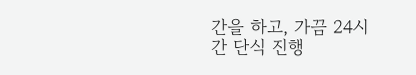간을 하고, 가끔 24시간 단식 진행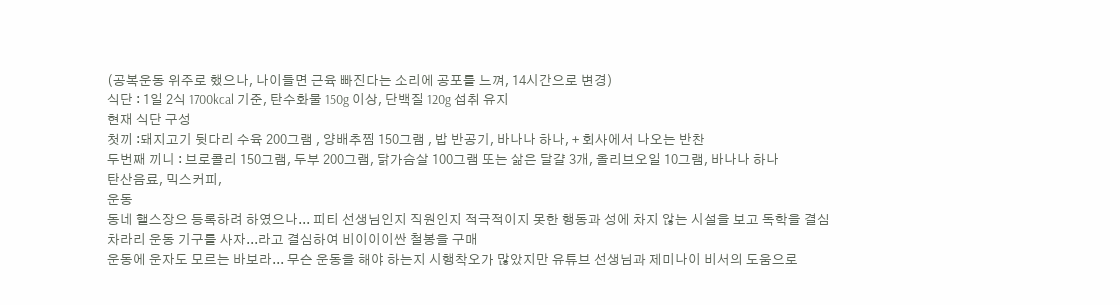(공복운동 위주로 했으나, 나이들면 근육 빠진다는 소리에 공포를 느껴, 14시간으로 변경)
식단 : 1일 2식 1700kcal 기준, 탄수화물 150g 이상, 단백질 120g 섭취 유지
현재 식단 구성
첫끼 :돼지고기 뒷다리 수육 200그램 , 양배추찜 150그램 , 밥 반공기, 바나나 하나, + 회사에서 나오는 반찬
두번째 끼니 : 브로콜리 150그램, 두부 200그램, 닭가슴살 100그램 또는 삶은 달걀 3개, 올리브오일 10그램, 바나나 하나
탄산음료, 믹스커피,
운동
동네 핼스장으 등록하려 하였으나... 피티 선생님인지 직원인지 적극적이지 못한 행동과 성에 차지 않는 시설을 보고 독학을 결심
차라리 운동 기구를 사자...라고 결심하여 비이이이싼 철봉을 구매
운동에 운자도 모르는 바보라... 무슨 운동을 해야 하는지 시행착오가 많았지만 유튜브 선생님과 제미나이 비서의 도움으로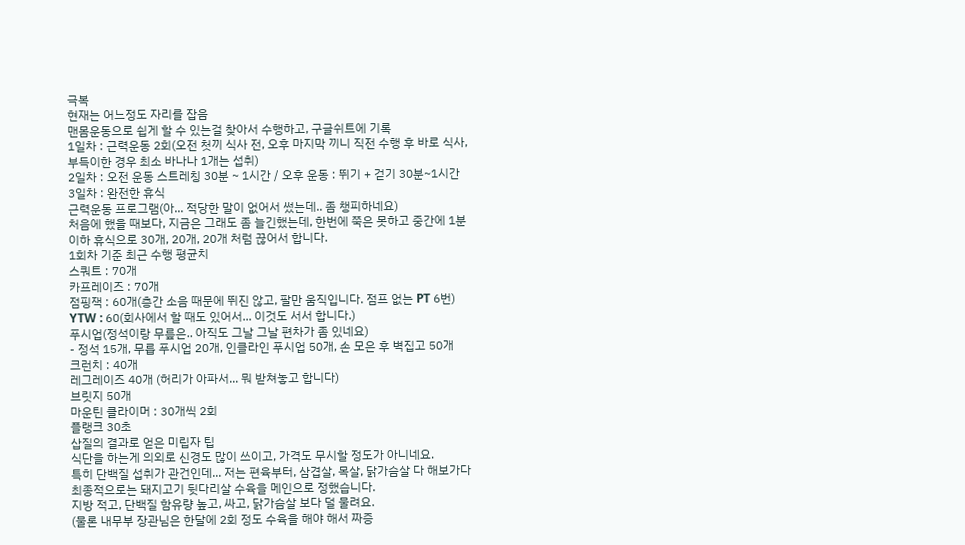극복
현재는 어느정도 자리를 잡음
맨몸운동으로 쉽게 할 수 있는걸 찾아서 수행하고, 구글쉬트에 기록
1일차 : 근력운동 2회(오전 첫끼 식사 전, 오후 마지막 끼니 직전 수행 후 바로 식사, 부득이한 경우 최소 바나나 1개는 섭취)
2일차 : 오전 운동 스트레칭 30분 ~ 1시간 / 오후 운동 : 뛰기 + 걷기 30분~1시간
3일차 : 완전한 휴식
근력운동 프로그램(아... 적당한 말이 없어서 썼는데.. 좀 챙피하네요)
처음에 했을 때보다, 지금은 그래도 좀 늘긴했는데, 한번에 쭉은 못하고 중간에 1분 이하 휴식으로 30개, 20개, 20개 처럼 끊어서 합니다.
1회차 기준 최근 수행 평균치
스쿼트 : 70개
카프레이즈 : 70개
점핑잭 : 60개(층간 소음 때문에 뛰진 않고, 팔만 움직입니다. 점프 없는 PT 6번)
YTW : 60(회사에서 할 때도 있어서... 이것도 서서 합니다.)
푸시업(정석이랑 무릎은.. 아직도 그날 그날 편차가 좀 있네요)
- 정석 15개, 무릅 푸시업 20개, 인클라인 푸시업 50개, 손 모은 후 벽집고 50개
크런치 : 40개
레그레이즈 40개 (허리가 아파서... 뭐 받쳐놓고 합니다)
브릿지 50개
마운틴 클라이머 : 30개씩 2회
플랭크 30초
삽질의 결과로 얻은 미립자 팁
식단을 하는게 의외로 신경도 많이 쓰이고, 가격도 무시할 정도가 아니네요.
특히 단백질 섭취가 관건인데... 저는 편육부터, 삼겹살, 목살, 닭가슴살 다 해보가다
최종적으로는 돼지고기 뒷다리살 수육을 메인으로 정했습니다.
지방 적고, 단백질 함유량 높고, 싸고, 닭가슴살 보다 덜 물려요.
(물론 내무부 장관님은 한달에 2회 정도 수육을 해야 해서 짜증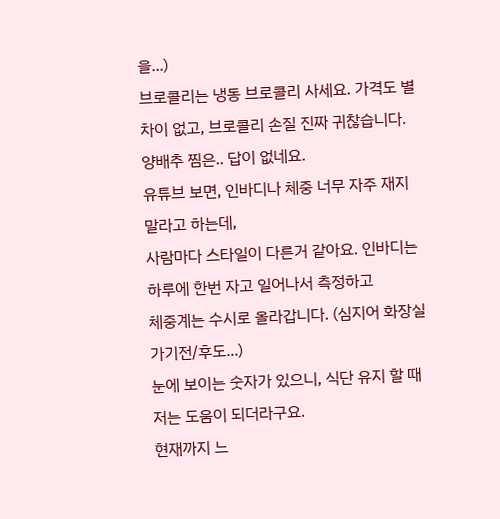을...)
브로콜리는 냉동 브로콜리 사세요. 가격도 별 차이 없고, 브로콜리 손질 진짜 귀찮습니다.
양배추 찜은.. 답이 없네요.
유튜브 보면, 인바디나 체중 너무 자주 재지 말라고 하는데,
사람마다 스타일이 다른거 같아요. 인바디는 하루에 한번 자고 일어나서 측정하고
체중계는 수시로 올라갑니다. (심지어 화장실 가기전/후도...)
눈에 보이는 숫자가 있으니, 식단 유지 할 때 저는 도움이 되더라구요.
현재까지 느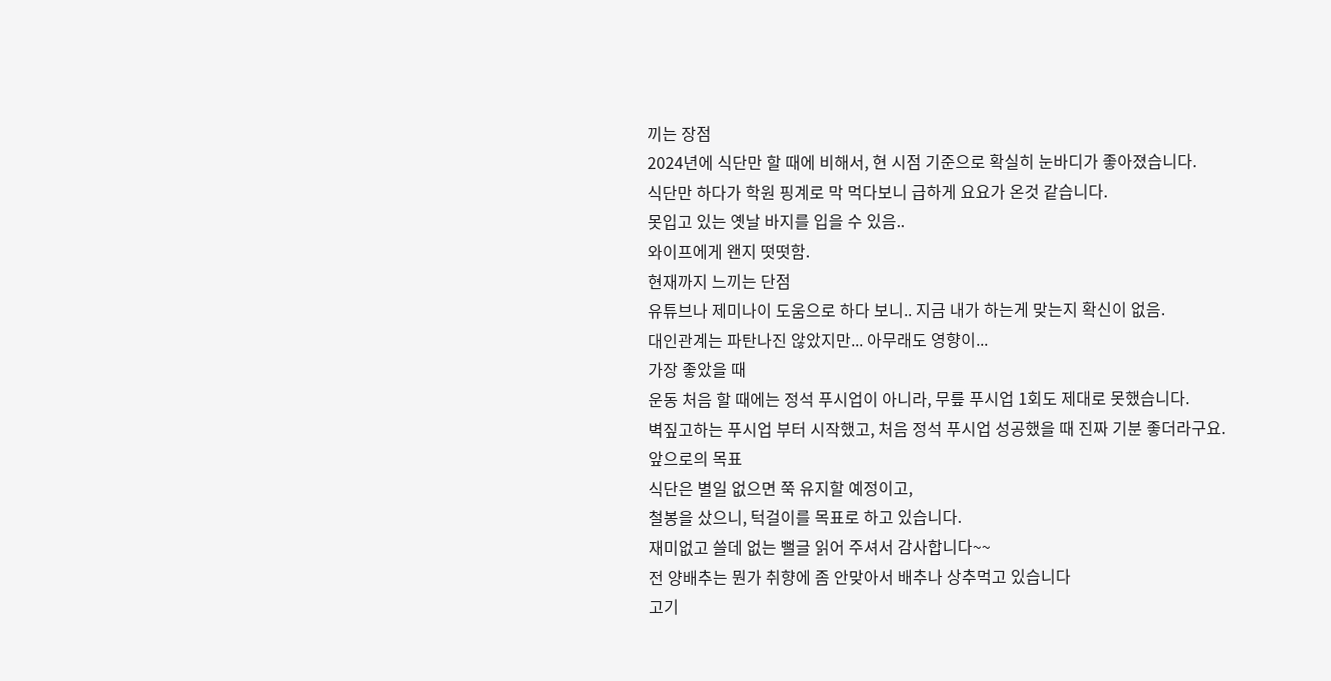끼는 장점
2024년에 식단만 할 때에 비해서, 현 시점 기준으로 확실히 눈바디가 좋아졌습니다.
식단만 하다가 학원 핑계로 막 먹다보니 급하게 요요가 온것 같습니다.
못입고 있는 옛날 바지를 입을 수 있음..
와이프에게 왠지 떳떳함.
현재까지 느끼는 단점
유튜브나 제미나이 도움으로 하다 보니.. 지금 내가 하는게 맞는지 확신이 없음.
대인관계는 파탄나진 않았지만... 아무래도 영향이...
가장 좋았을 때
운동 처음 할 때에는 정석 푸시업이 아니라, 무릎 푸시업 1회도 제대로 못했습니다.
벽짚고하는 푸시업 부터 시작했고, 처음 정석 푸시업 성공했을 때 진짜 기분 좋더라구요.
앞으로의 목표
식단은 별일 없으면 쭉 유지할 예정이고,
철봉을 샀으니, 턱걸이를 목표로 하고 있습니다.
재미없고 쓸데 없는 뻘글 읽어 주셔서 감사합니다~~
전 양배추는 뭔가 취향에 좀 안맞아서 배추나 상추먹고 있습니다
고기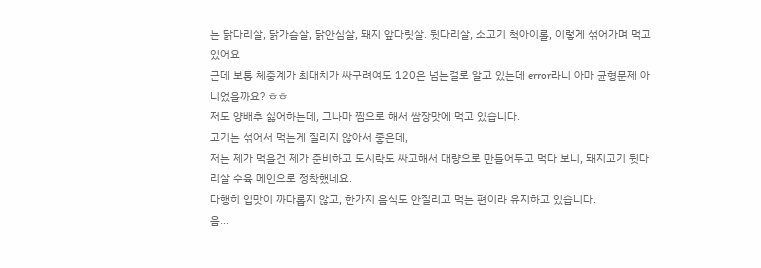는 닭다리살, 닭가슴살, 닭안심살, 돼지 앞다릿살. 뒷다리살, 소고기 척아이롤, 이렇게 섞어가며 먹고있어요
근데 보통 체중계가 최대치가 싸구려여도 120은 넘는걸로 알고 있는데 error라니 아마 균형문제 아니었을까요? ㅎㅎ
저도 양배추 싫어하는데, 그나마 찜으로 해서 쌈장맛에 먹고 있습니다.
고기는 섞어서 먹는게 질리지 않아서 좋은데,
저는 제가 먹을건 제가 준비하고 도시락도 싸고해서 대량으로 만들어두고 먹다 보니, 돼지고기 뒷다리살 수육 메인으로 정착했네요.
다행히 입맛이 까다롭지 않고, 한가지 음식도 안질리고 먹는 편이라 유지하고 있습니다.
음...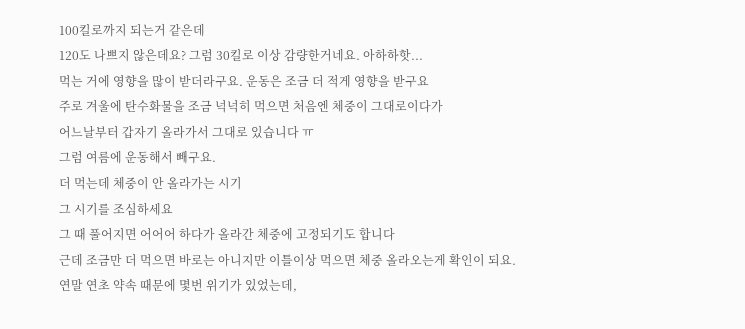100킬로까지 되는거 같은데
120도 나쁘지 않은데요? 그럼 30킬로 이상 감량한거네요. 아하하핫...
먹는 거에 영향을 많이 받더라구요. 운동은 조금 더 적게 영향을 받구요
주로 겨울에 탄수화물을 조금 넉넉히 먹으면 처음엔 체중이 그대로이다가
어느날부터 갑자기 올라가서 그대로 있습니다 ㅠ
그럼 여름에 운동해서 빼구요.
더 먹는데 체중이 안 올라가는 시기
그 시기를 조심하세요
그 때 풀어지면 어어어 하다가 올라간 체중에 고정되기도 합니다
근데 조금만 더 먹으면 바로는 아니지만 이틀이상 먹으면 체중 올라오는게 확인이 되요.
연말 연초 약속 때문에 몇번 위기가 있었는데,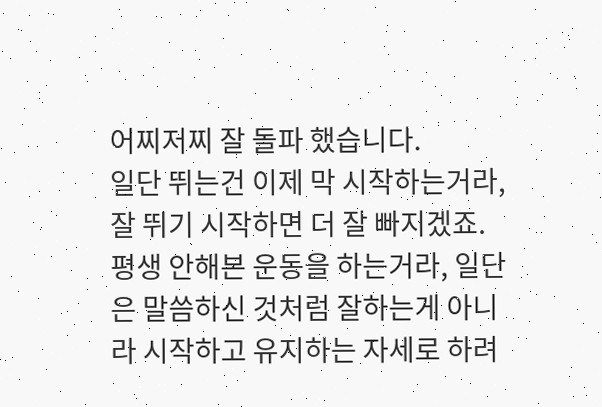어찌저찌 잘 돌파 했습니다.
일단 뛰는건 이제 막 시작하는거라, 잘 뛰기 시작하면 더 잘 빠지겠죠.
평생 안해본 운동을 하는거라, 일단은 말씀하신 것처럼 잘하는게 아니라 시작하고 유지하는 자세로 하려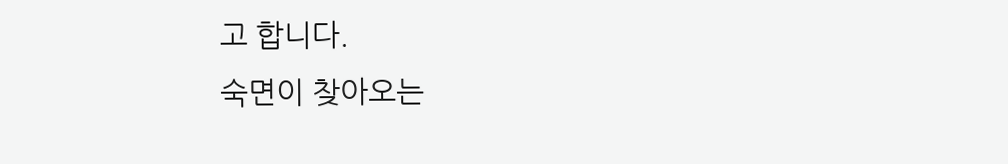고 합니다.
숙면이 찾아오는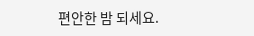편안한 밤 되세요.